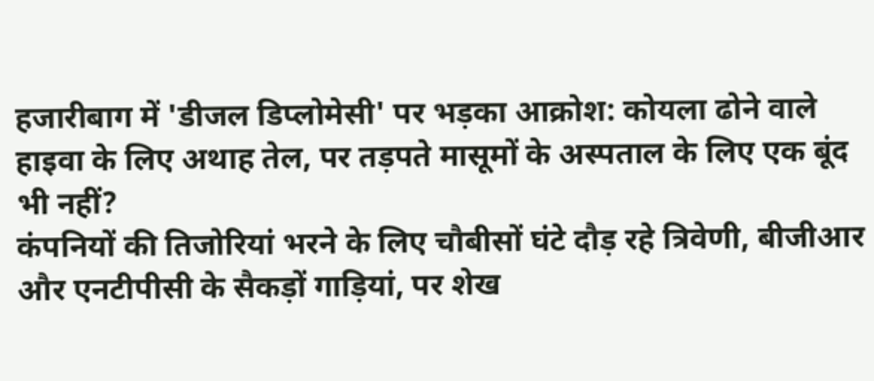हजारीबाग में 'डीजल डिप्लोमेसी' पर भड़का आक्रोश: कोयला ढोने वाले हाइवा के लिए अथाह तेल, पर तड़पते मासूमों के अस्पताल के लिए एक बूंद भी नहीं?
कंपनियों की तिजोरियां भरने के लिए चौबीसों घंटे दौड़ रहे त्रिवेणी, बीजीआर और एनटीपीसी के सैकड़ों गाड़ियां, पर शेख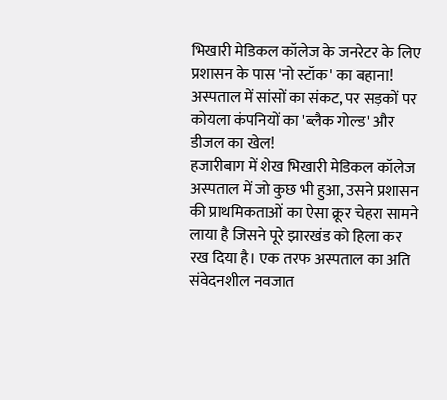भिखारी मेडिकल कॉलेज के जनरेटर के लिए प्रशासन के पास 'नो स्टॉक' का बहाना!
अस्पताल में सांसों का संकट, पर सड़कों पर कोयला कंपनियों का 'ब्लैक गोल्ड' और डीजल का खेल!
हजारीबाग में शेख भिखारी मेडिकल कॉलेज अस्पताल में जो कुछ भी हुआ, उसने प्रशासन की प्राथमिकताओं का ऐसा क्रूर चेहरा सामने लाया है जिसने पूरे झारखंड को हिला कर रख दिया है। एक तरफ अस्पताल का अति संवेदनशील नवजात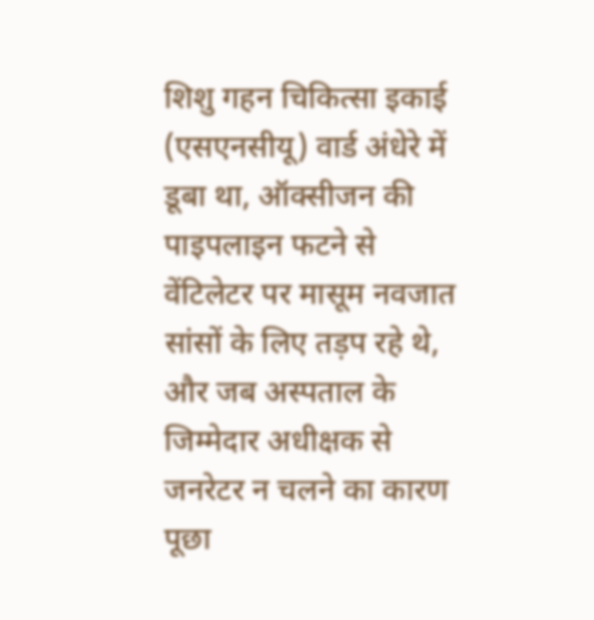शिशु गहन चिकित्सा इकाई (एसएनसीयू) वार्ड अंधेरे में डूबा था, ऑक्सीजन की पाइपलाइन फटने से वेंटिलेटर पर मासूम नवजात सांसों के लिए तड़प रहे थे, और जब अस्पताल के जिम्मेदार अधीक्षक से जनरेटर न चलने का कारण पूछा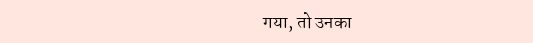गया, तो उनका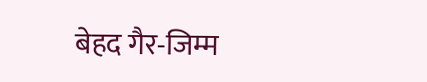बेहद गैर-जिम्म